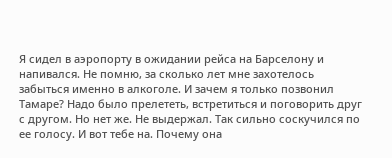Я сидел в аэропорту в ожидании рейса на Барселону и напивался. Не помню, за сколько лет мне захотелось забыться именно в алкоголе. И зачем я только позвонил Тамаре? Надо было прелететь, встретиться и поговорить друг с другом. Но нет же. Не выдержал. Так сильно соскучился по ее голосу. И вот тебе на. Почему она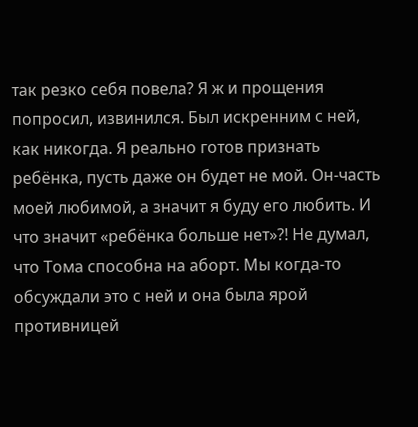так резко себя повела? Я ж и прощения попросил, извинился. Был искренним с ней, как никогда. Я реально готов признать ребёнка, пусть даже он будет не мой. Он-часть моей любимой, а значит я буду его любить. И что значит «ребёнка больше нет»?! Не думал, что Тома способна на аборт. Мы когда-то обсуждали это с ней и она была ярой противницей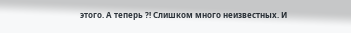этого. А теперь ?! Слишком много неизвестных. И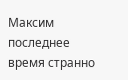Максим последнее время странно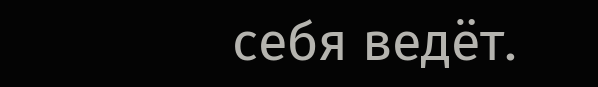себя ведёт.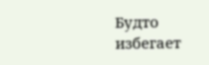Будто избегает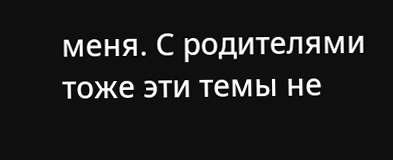меня. С родителями тоже эти темы не